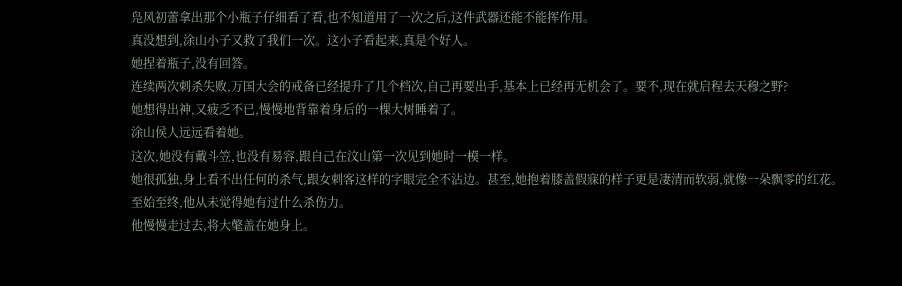凫风初蕾拿出那个小瓶子仔细看了看,也不知道用了一次之后,这件武器还能不能挥作用。
真没想到,涂山小子又救了我们一次。这小子看起来,真是个好人。
她捏着瓶子,没有回答。
连续两次刺杀失败,万国大会的戒备已经提升了几个档次,自己再要出手,基本上已经再无机会了。要不,现在就启程去天穆之野?
她想得出神,又疲乏不已,慢慢地背靠着身后的一棵大树睡着了。
涂山侯人远远看着她。
这次,她没有戴斗笠,也没有易容,跟自己在汶山第一次见到她时一模一样。
她很孤独,身上看不出任何的杀气,跟女刺客这样的字眼完全不沾边。甚至,她抱着膝盖假寐的样子更是凄清而软弱,就像一朵飘零的红花。
至始至终,他从未觉得她有过什么杀伤力。
他慢慢走过去,将大氅盖在她身上。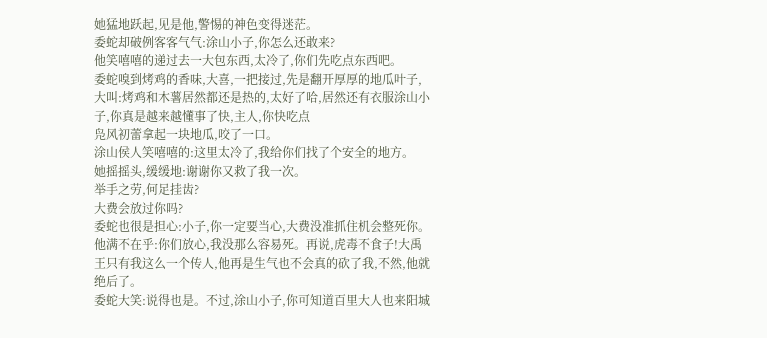她猛地跃起,见是他,警惕的神色变得迷茫。
委蛇却破例客客气气:涂山小子,你怎么还敢来?
他笑嘻嘻的递过去一大包东西,太冷了,你们先吃点东西吧。
委蛇嗅到烤鸡的香味,大喜,一把接过,先是翻开厚厚的地瓜叶子,大叫:烤鸡和木薯居然都还是热的,太好了哈,居然还有衣服涂山小子,你真是越来越懂事了快,主人,你快吃点
凫风初蕾拿起一块地瓜,咬了一口。
涂山侯人笑嘻嘻的:这里太冷了,我给你们找了个安全的地方。
她摇摇头,缓缓地:谢谢你又救了我一次。
举手之劳,何足挂齿?
大费会放过你吗?
委蛇也很是担心:小子,你一定要当心,大费没准抓住机会整死你。
他满不在乎:你们放心,我没那么容易死。再说,虎毒不食子!大禹王只有我这么一个传人,他再是生气也不会真的砍了我,不然,他就绝后了。
委蛇大笑:说得也是。不过,涂山小子,你可知道百里大人也来阳城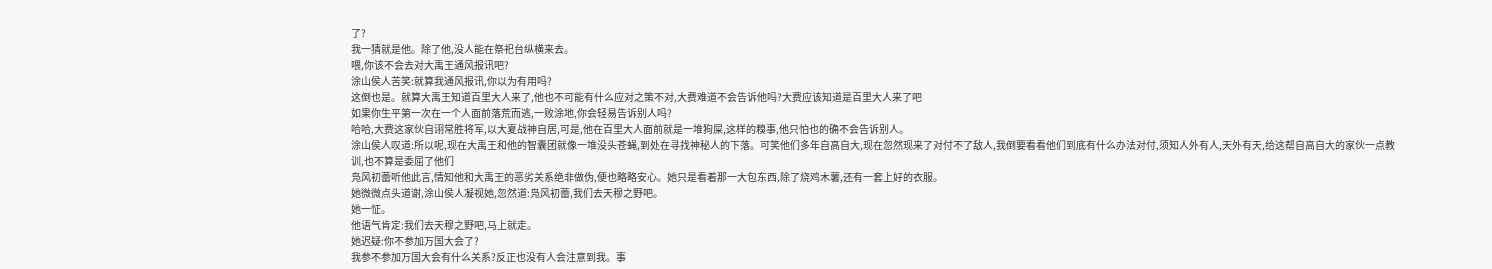了?
我一猜就是他。除了他,没人能在祭祀台纵横来去。
喂,你该不会去对大禹王通风报讯吧?
涂山侯人苦笑:就算我通风报讯,你以为有用吗?
这倒也是。就算大禹王知道百里大人来了,他也不可能有什么应对之策不对,大费难道不会告诉他吗?大费应该知道是百里大人来了吧
如果你生平第一次在一个人面前落荒而逃,一败涂地,你会轻易告诉别人吗?
哈哈,大费这家伙自诩常胜将军,以大夏战神自居,可是,他在百里大人面前就是一堆狗屎,这样的糗事,他只怕也的确不会告诉别人。
涂山侯人叹道:所以呢,现在大禹王和他的智囊团就像一堆没头苍蝇,到处在寻找神秘人的下落。可笑他们多年自高自大,现在忽然现来了对付不了敌人,我倒要看看他们到底有什么办法对付,须知人外有人,天外有天,给这帮自高自大的家伙一点教训,也不算是委屈了他们
凫风初蕾听他此言,情知他和大禹王的恶劣关系绝非做伪,便也略略安心。她只是看着那一大包东西,除了烧鸡木薯,还有一套上好的衣服。
她微微点头道谢,涂山侯人凝视她,忽然道:凫风初蕾,我们去天穆之野吧。
她一怔。
他语气肯定:我们去天穆之野吧,马上就走。
她迟疑:你不参加万国大会了?
我参不参加万国大会有什么关系?反正也没有人会注意到我。事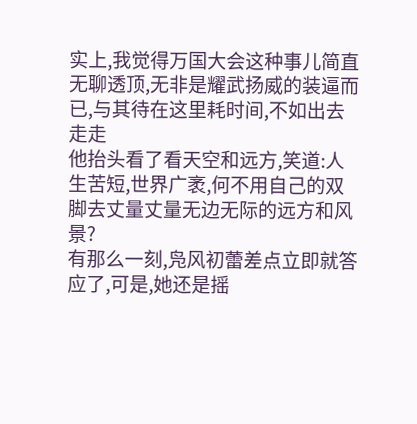实上,我觉得万国大会这种事儿简直无聊透顶,无非是耀武扬威的装逼而已,与其待在这里耗时间,不如出去走走
他抬头看了看天空和远方,笑道:人生苦短,世界广袤,何不用自己的双脚去丈量丈量无边无际的远方和风景?
有那么一刻,凫风初蕾差点立即就答应了,可是,她还是摇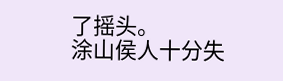了摇头。
涂山侯人十分失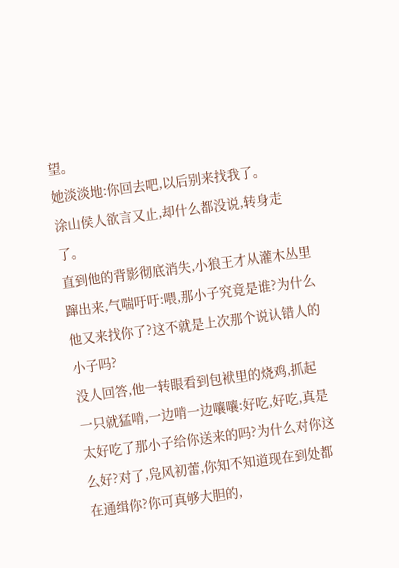望。
她淡淡地:你回去吧,以后别来找我了。
涂山侯人欲言又止,却什么都没说,转身走了。
直到他的背影彻底消失,小狼王才从灌木丛里蹿出来,气喘吁吁:喂,那小子究竟是谁?为什么他又来找你了?这不就是上次那个说认错人的小子吗?
没人回答,他一转眼看到包袱里的烧鸡,抓起一只就猛啃,一边啃一边嚷嚷:好吃,好吃,真是太好吃了那小子给你送来的吗?为什么对你这么好?对了,凫风初蕾,你知不知道现在到处都在通缉你?你可真够大胆的,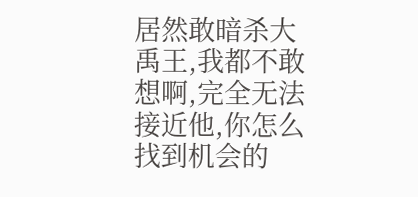居然敢暗杀大禹王,我都不敢想啊,完全无法接近他,你怎么找到机会的